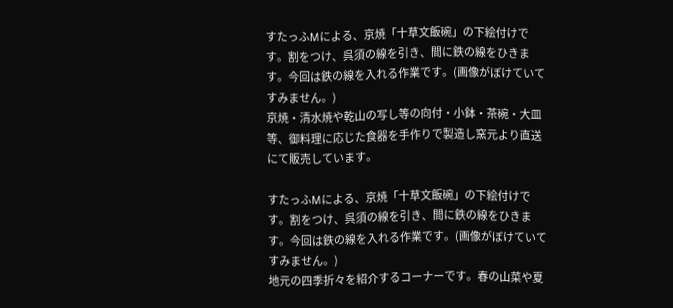すたっふMによる、京焼「十草文飯碗」の下絵付けです。割をつけ、呉須の線を引き、間に鉄の線をひきます。今回は鉄の線を入れる作業です。(画像がぼけていてすみません。)
京焼・清水焼や乾山の写し等の向付・小鉢・茶碗・大皿等、御料理に応じた食器を手作りで製造し窯元より直送にて販売しています。

すたっふMによる、京焼「十草文飯碗」の下絵付けです。割をつけ、呉須の線を引き、間に鉄の線をひきます。今回は鉄の線を入れる作業です。(画像がぼけていてすみません。)
地元の四季折々を紹介するコーナーです。春の山菜や夏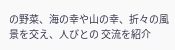の野菜、海の幸や山の幸、折々の風景を交え、人びとの 交流を紹介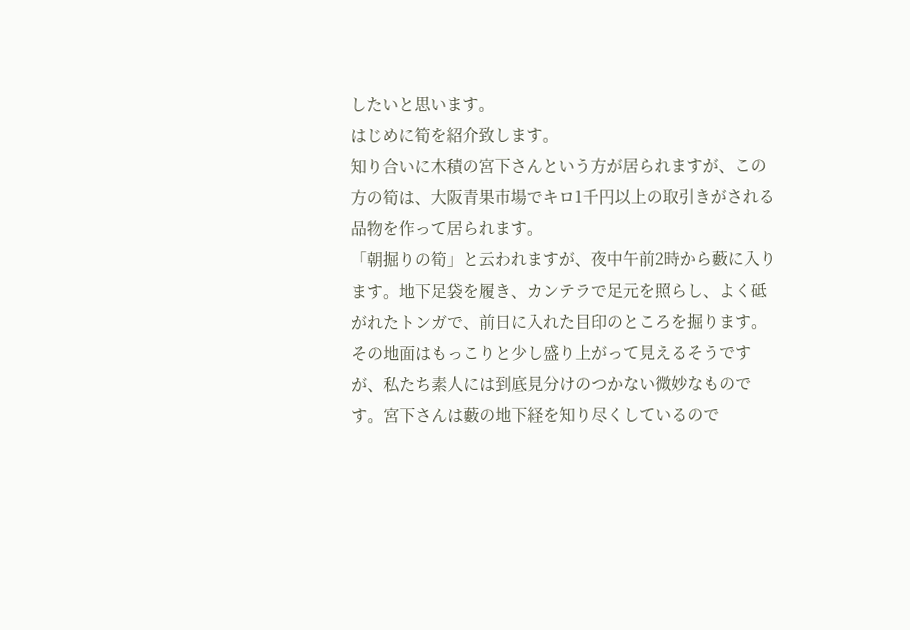したいと思います。
はじめに筍を紹介致します。
知り合いに木積の宮下さんという方が居られますが、この方の筍は、大阪青果市場でキロ1千円以上の取引きがされる品物を作って居られます。
「朝掘りの筍」と云われますが、夜中午前2時から藪に入ります。地下足袋を履き、カンテラで足元を照らし、よく砥がれたトンガで、前日に入れた目印のところを掘ります。その地面はもっこりと少し盛り上がって見えるそうですが、私たち素人には到底見分けのつかない微妙なものです。宮下さんは藪の地下経を知り尽くしているので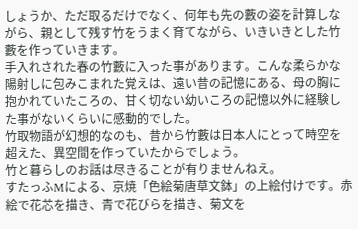しょうか、ただ取るだけでなく、何年も先の藪の姿を計算しながら、親として残す竹をうまく育てながら、いきいきとした竹藪を作っていきます。
手入れされた春の竹藪に入った事があります。こんな柔らかな陽射しに包みこまれた覚えは、遠い昔の記憶にある、母の胸に抱かれていたころの、甘く切ない幼いころの記憶以外に経験した事がないくらいに感動的でした。
竹取物語が幻想的なのも、昔から竹藪は日本人にとって時空を超えた、異空間を作っていたからでしょう。
竹と暮らしのお話は尽きることが有りませんねえ。
すたっふMによる、京焼「色絵菊唐草文鉢」の上絵付けです。赤絵で花芯を描き、青で花びらを描き、菊文を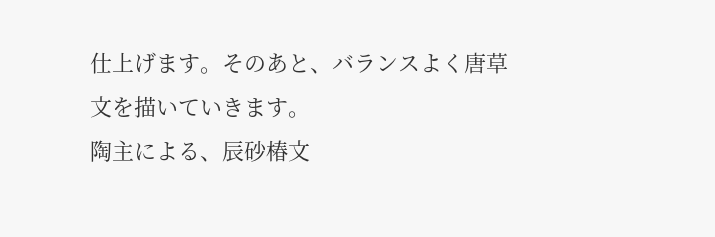仕上げます。そのあと、バランスよく唐草文を描いていきます。
陶主による、辰砂椿文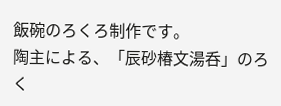飯碗のろくろ制作です。
陶主による、「辰砂椿文湯呑」のろく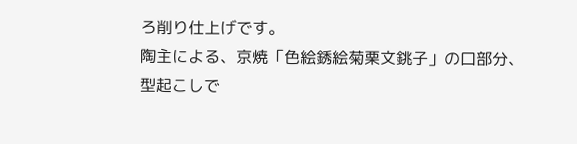ろ削り仕上げです。
陶主による、京焼「色絵銹絵菊栗文銚子」の口部分、型起こしで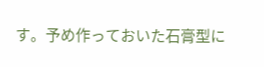す。予め作っておいた石膏型に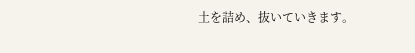土を詰め、抜いていきます。